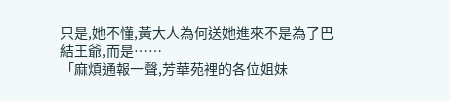只是,她不懂,黃大人為何送她進來不是為了巴結王爺,而是……
「麻煩通報一聲,芳華苑裡的各位姐妹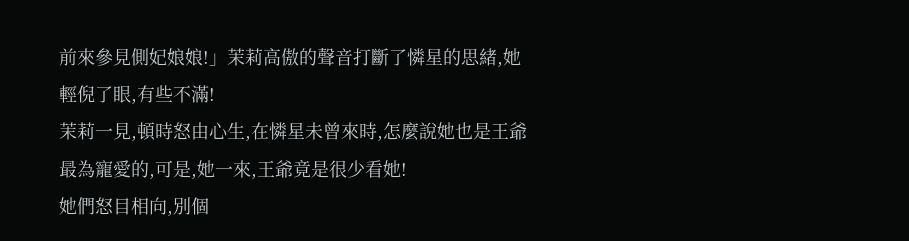前來參見側妃娘娘!」茉莉高傲的聲音打斷了憐星的思緒,她輕倪了眼,有些不滿!
茉莉一見,頓時怒由心生,在憐星未曾來時,怎麼說她也是王爺最為寵愛的,可是,她一來,王爺竟是很少看她!
她們怒目相向,別個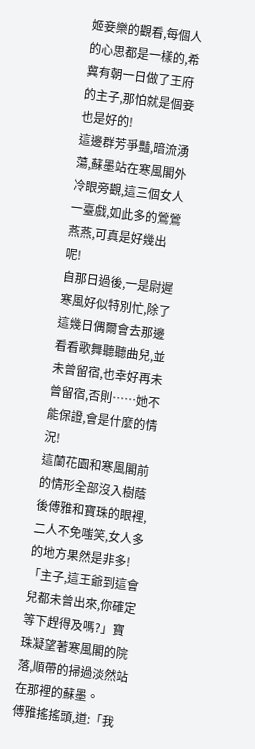姬妾樂的觀看,每個人的心思都是一樣的,希冀有朝一日做了王府的主子,那怕就是個妾也是好的!
這邊群芳爭豔,暗流湧蕩,蘇墨站在寒風閣外冷眼旁觀,這三個女人一臺戲,如此多的鶯鶯燕燕,可真是好幾出呢!
自那日過後,一是尉遲寒風好似特別忙,除了這幾日偶爾會去那邊看看歌舞聽聽曲兒,並未曾留宿,也幸好再未曾留宿,否則……她不能保證,會是什麼的情況!
這蘭花園和寒風閣前的情形全部沒入樹蔭後傅雅和寶珠的眼裡,二人不免嗤笑,女人多的地方果然是非多!
「主子,這王爺到這會兒都未曾出來,你確定等下趕得及嗎?」寶珠凝望著寒風閣的院落,順帶的掃過淡然站在那裡的蘇墨。
傅雅搖搖頭,道:「我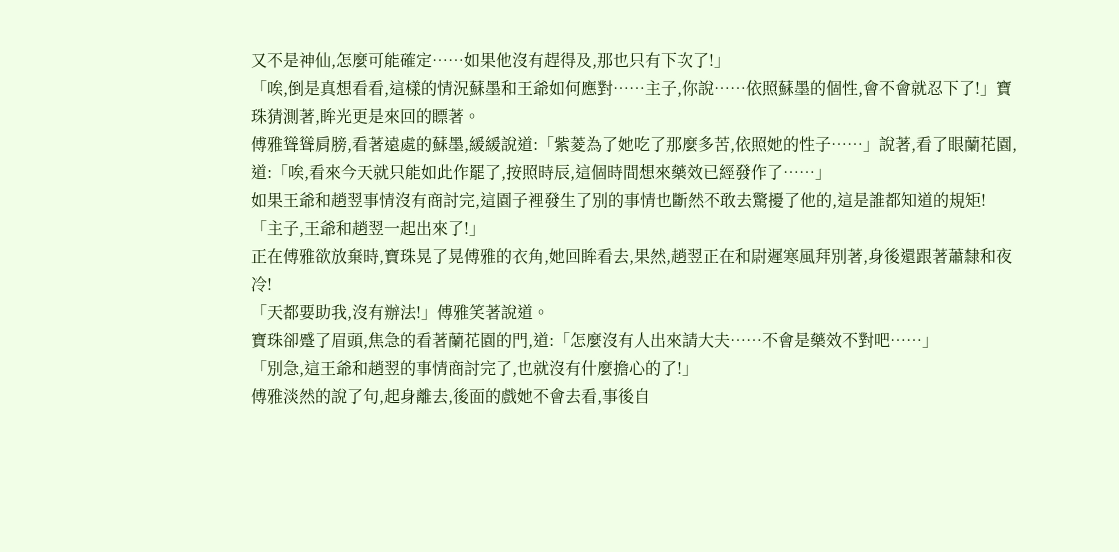又不是神仙,怎麼可能確定……如果他沒有趕得及,那也只有下次了!」
「唉,倒是真想看看,這樣的情況蘇墨和王爺如何應對……主子,你說……依照蘇墨的個性,會不會就忍下了!」寶珠猜測著,眸光更是來回的瞟著。
傅雅聳聳肩膀,看著遠處的蘇墨,緩緩說道:「紫菱為了她吃了那麼多苦,依照她的性子……」說著,看了眼蘭花園,道:「唉,看來今天就只能如此作罷了,按照時辰,這個時間想來藥效已經發作了……」
如果王爺和趙翌事情沒有商討完,這園子裡發生了別的事情也斷然不敢去驚擾了他的,這是誰都知道的規矩!
「主子,王爺和趙翌一起出來了!」
正在傅雅欲放棄時,寶珠晃了晃傅雅的衣角,她回眸看去,果然,趙翌正在和尉遲寒風拜別著,身後還跟著蕭隸和夜冷!
「天都要助我,沒有辦法!」傅雅笑著說道。
寶珠卻蹙了眉頭,焦急的看著蘭花園的門,道:「怎麼沒有人出來請大夫……不會是藥效不對吧……」
「別急,這王爺和趙翌的事情商討完了,也就沒有什麼擔心的了!」
傅雅淡然的說了句,起身離去,後面的戲她不會去看,事後自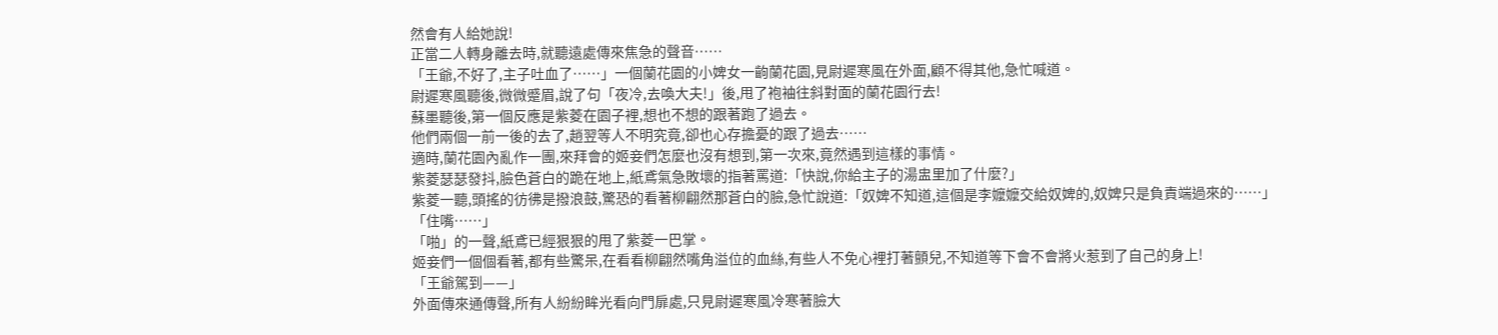然會有人給她說!
正當二人轉身離去時,就聽遠處傳來焦急的聲音……
「王爺,不好了,主子吐血了……」一個蘭花園的小婢女一齣蘭花園,見尉遲寒風在外面,顧不得其他,急忙喊道。
尉遲寒風聽後,微微蹙眉,說了句「夜冷,去喚大夫!」後,甩了袍袖往斜對面的蘭花園行去!
蘇墨聽後,第一個反應是紫菱在園子裡,想也不想的跟著跑了過去。
他們兩個一前一後的去了,趙翌等人不明究竟,卻也心存擔憂的跟了過去……
適時,蘭花園內亂作一團,來拜會的姬妾們怎麼也沒有想到,第一次來,竟然遇到這樣的事情。
紫菱瑟瑟發抖,臉色蒼白的跪在地上,紙鳶氣急敗壞的指著罵道:「快說,你給主子的湯盅里加了什麼?」
紫菱一聽,頭搖的彷彿是撥浪鼓,驚恐的看著柳翩然那蒼白的臉,急忙說道:「奴婢不知道,這個是李嬤嬤交給奴婢的,奴婢只是負責端過來的……」
「住嘴……」
「啪」的一聲,紙鳶已經狠狠的甩了紫菱一巴掌。
姬妾們一個個看著,都有些驚呆,在看看柳翩然嘴角溢位的血絲,有些人不免心裡打著顫兒,不知道等下會不會將火惹到了自己的身上!
「王爺駕到——」
外面傳來通傳聲,所有人紛紛眸光看向門扉處,只見尉遲寒風冷寒著臉大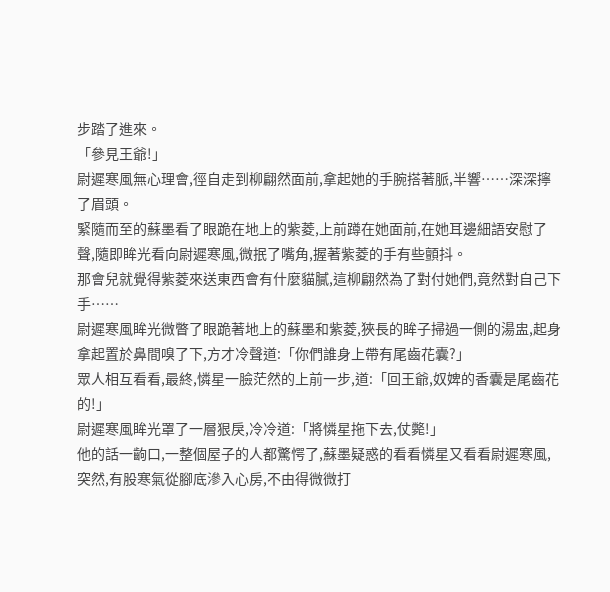步踏了進來。
「參見王爺!」
尉遲寒風無心理會,徑自走到柳翩然面前,拿起她的手腕搭著脈,半響……深深擰了眉頭。
緊隨而至的蘇墨看了眼跪在地上的紫菱,上前蹲在她面前,在她耳邊細語安慰了聲,隨即眸光看向尉遲寒風,微抿了嘴角,握著紫菱的手有些顫抖。
那會兒就覺得紫菱來送東西會有什麼貓膩,這柳翩然為了對付她們,竟然對自己下手……
尉遲寒風眸光微瞥了眼跪著地上的蘇墨和紫菱,狹長的眸子掃過一側的湯盅,起身拿起置於鼻間嗅了下,方才冷聲道:「你們誰身上帶有尾齒花囊?」
眾人相互看看,最終,憐星一臉茫然的上前一步,道:「回王爺,奴婢的香囊是尾齒花的!」
尉遲寒風眸光罩了一層狠戾,冷冷道:「將憐星拖下去,仗斃!」
他的話一齣口,一整個屋子的人都驚愕了,蘇墨疑惑的看看憐星又看看尉遲寒風,突然,有股寒氣從腳底滲入心房,不由得微微打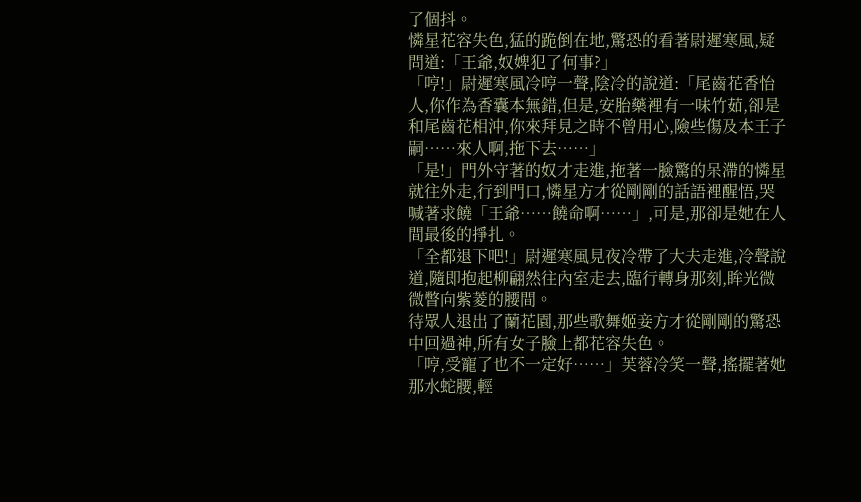了個抖。
憐星花容失色,猛的跪倒在地,驚恐的看著尉遲寒風,疑問道:「王爺,奴婢犯了何事?」
「哼!」尉遲寒風冷哼一聲,陰冷的說道:「尾齒花香怡人,你作為香囊本無錯,但是,安胎藥裡有一味竹茹,卻是和尾齒花相沖,你來拜見之時不曾用心,險些傷及本王子嗣……來人啊,拖下去……」
「是!」門外守著的奴才走進,拖著一臉驚的呆滯的憐星就往外走,行到門口,憐星方才從剛剛的話語裡醒悟,哭喊著求饒「王爺……饒命啊……」,可是,那卻是她在人間最後的掙扎。
「全都退下吧!」尉遲寒風見夜冷帶了大夫走進,冷聲說道,隨即抱起柳翩然往內室走去,臨行轉身那刻,眸光微微瞥向紫菱的腰間。
待眾人退出了蘭花園,那些歌舞姬妾方才從剛剛的驚恐中回過神,所有女子臉上都花容失色。
「哼,受寵了也不一定好……」芙蓉冷笑一聲,搖擺著她那水蛇腰,輕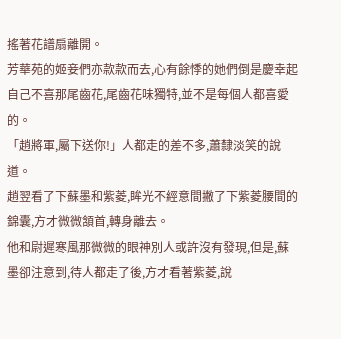搖著花譜扇離開。
芳華苑的姬妾們亦款款而去,心有餘悸的她們倒是慶幸起自己不喜那尾齒花,尾齒花味獨特,並不是每個人都喜愛的。
「趙將軍,屬下送你!」人都走的差不多,蕭隸淡笑的說道。
趙翌看了下蘇墨和紫菱,眸光不經意間撇了下紫菱腰間的錦囊,方才微微頷首,轉身離去。
他和尉遲寒風那微微的眼神別人或許沒有發現,但是,蘇墨卻注意到,待人都走了後,方才看著紫菱,說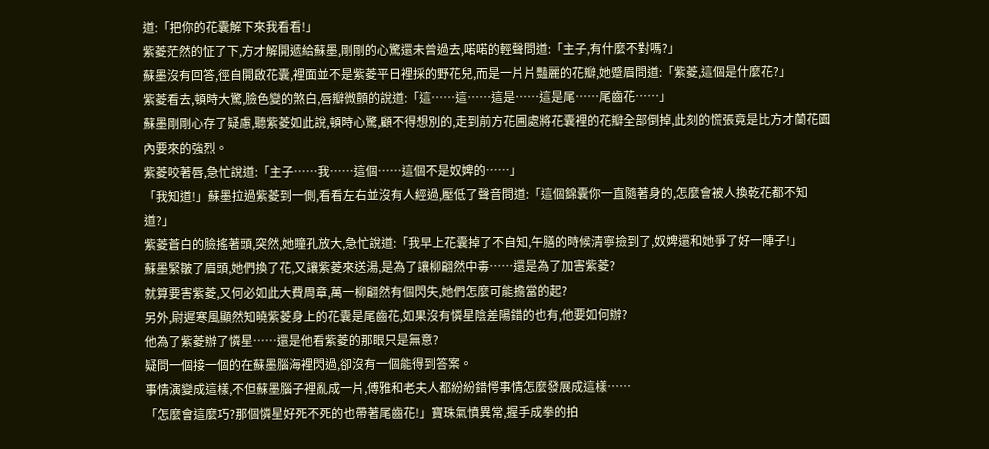道:「把你的花囊解下來我看看!」
紫菱茫然的怔了下,方才解開遞給蘇墨,剛剛的心驚還未曾過去,喏喏的輕聲問道:「主子,有什麼不對嗎?」
蘇墨沒有回答,徑自開啟花囊,裡面並不是紫菱平日裡採的野花兒,而是一片片豔麗的花瓣,她蹙眉問道:「紫菱,這個是什麼花?」
紫菱看去,頓時大驚,臉色變的煞白,唇瓣微顫的說道:「這……這……這是……這是尾……尾齒花……」
蘇墨剛剛心存了疑慮,聽紫菱如此說,頓時心驚,顧不得想別的,走到前方花圃處將花囊裡的花瓣全部倒掉,此刻的慌張竟是比方才蘭花園內要來的強烈。
紫菱咬著唇,急忙說道:「主子……我……這個……這個不是奴婢的……」
「我知道!」蘇墨拉過紫菱到一側,看看左右並沒有人經過,壓低了聲音問道:「這個錦囊你一直隨著身的,怎麼會被人換乾花都不知道?」
紫菱蒼白的臉搖著頭,突然,她瞳孔放大,急忙說道:「我早上花囊掉了不自知,午膳的時候清寧撿到了,奴婢還和她爭了好一陣子!」
蘇墨緊皺了眉頭,她們換了花,又讓紫菱來送湯,是為了讓柳翩然中毒……還是為了加害紫菱?
就算要害紫菱,又何必如此大費周章,萬一柳翩然有個閃失,她們怎麼可能擔當的起?
另外,尉遲寒風顯然知曉紫菱身上的花囊是尾齒花,如果沒有憐星陰差陽錯的也有,他要如何辦?
他為了紫菱辦了憐星……還是他看紫菱的那眼只是無意?
疑問一個接一個的在蘇墨腦海裡閃過,卻沒有一個能得到答案。
事情演變成這樣,不但蘇墨腦子裡亂成一片,傅雅和老夫人都紛紛錯愕事情怎麼發展成這樣……
「怎麼會這麼巧?那個憐星好死不死的也帶著尾齒花!」寶珠氣憤異常,握手成拳的拍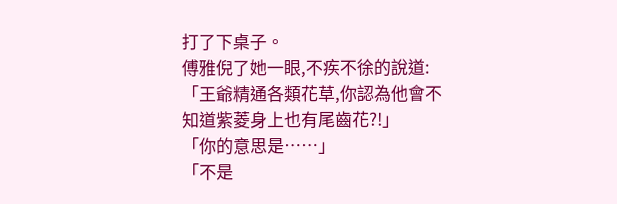打了下桌子。
傅雅倪了她一眼,不疾不徐的說道:「王爺精通各類花草,你認為他會不知道紫菱身上也有尾齒花?!」
「你的意思是……」
「不是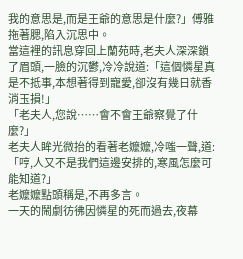我的意思是,而是王爺的意思是什麼?」傅雅拖著腮,陷入沉思中。
當這裡的訊息穿回上蘭苑時,老夫人深深鎖了眉頭,一臉的沉鬱,冷冷說道:「這個憐星真是不抵事,本想著得到寵愛,卻沒有幾日就香消玉損!」
「老夫人,您說……會不會王爺察覺了什麼?」
老夫人眸光微抬的看著老嬤嬤,冷嗤一聲,道:「哼,人又不是我們這邊安排的,寒風怎麼可能知道?」
老嬤嬤點頭稱是,不再多言。
一天的鬧劇彷彿因憐星的死而過去,夜幕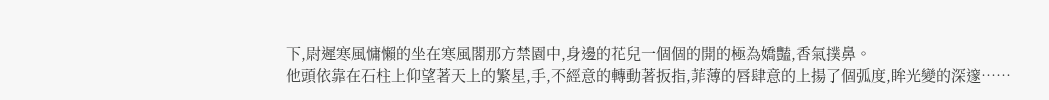下,尉遲寒風慵懶的坐在寒風閣那方禁園中,身邊的花兒一個個的開的極為嬌豔,香氣撲鼻。
他頭依靠在石柱上仰望著天上的繁星,手,不經意的轉動著扳指,菲薄的唇肆意的上揚了個弧度,眸光變的深邃……